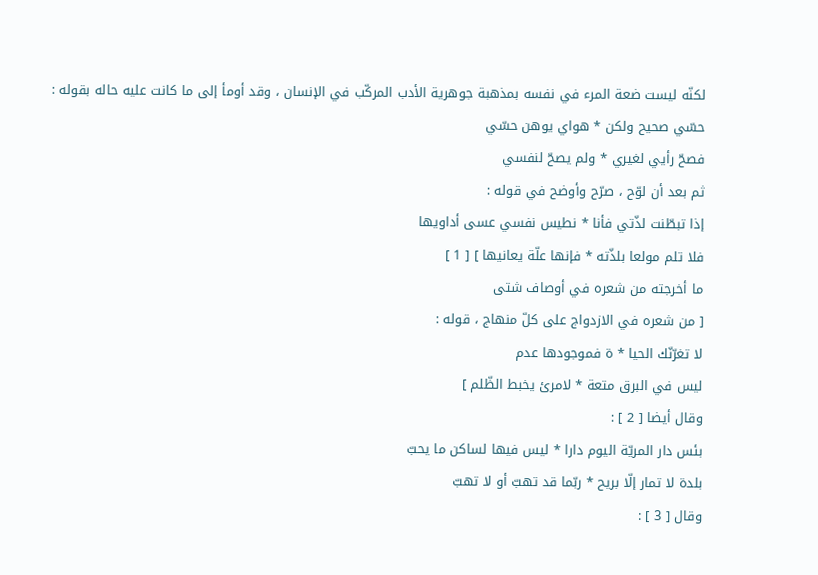لكنّه ليست ضعة المرء في نفسه بمذهبة جوهرية الأدب المركّب في الإنسان ، وقد أومأ إلى ما كانت عليه حاله بقوله :
حسّي صحيح ولكن * هواي يوهن حسّي
فصحّ رأيي لغيري * ولم يصحّ لنفسي
ثم بعد أن لوّح ، صرّح وأوضح في قوله :
إذا تبطّنت لذّتي فأنا * نطيس نفسي عسى أداويها
فلا تلم مولعا بلذّته * فإنها علّة يعانيها ] [ 1 ]
ما أخرجته من شعره في أوصاف شتى
[ من شعره في الازدواج على كلّ منهاج ، قوله :
لا تغرّنّك الحيا * ة فموجودها عدم
ليس في البرق متعة * لامرئ يخبط الظّلم ]
وقال أيضا [ 2 ] :
بئس دار المريّة اليوم دارا * ليس فيها لساكن ما يحبّ
بلدة لا تمار إلّا بريح * ربّما قد تهبّ أو لا تهبّ
وقال [ 3 ] :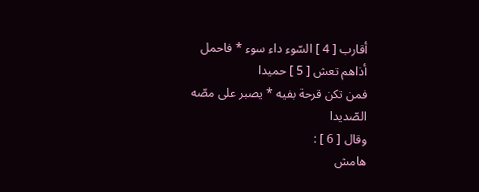أقارب [ 4 ] السّوء داء سوء * فاحمل أذاهم تعش [ 5 ] حميدا
فمن تكن قرحة بفيه * يصبر على مصّه الصّديدا
وقال [ 6 ] :
هامش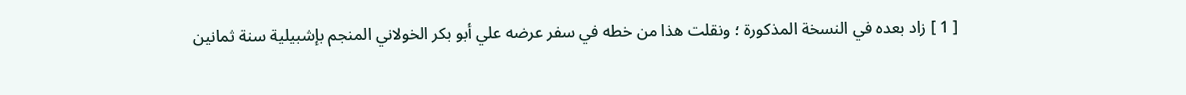[ 1 ] زاد بعده في النسخة المذكورة ؛ ونقلت هذا من خطه في سفر عرضه علي أبو بكر الخولاني المنجم بإشبيلية سنة ثمانين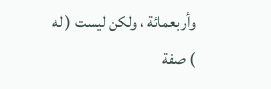وأربعمائة ، ولكن ليست ( له ) صفة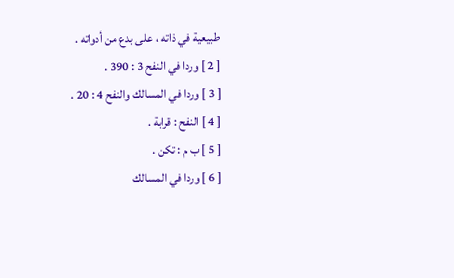طبيعية في ذاته ، على بدع من أدواته .
[ 2 ] وردا في النفح 3 : 390 .
[ 3 ] وردا في المسالك والنفح 4 : 20 .
[ 4 ] النفح : قرابة .
[ 5 ] ب م : تكن .
[ 6 ] وردا في المسالك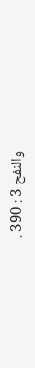والنفح 3 : 390 .